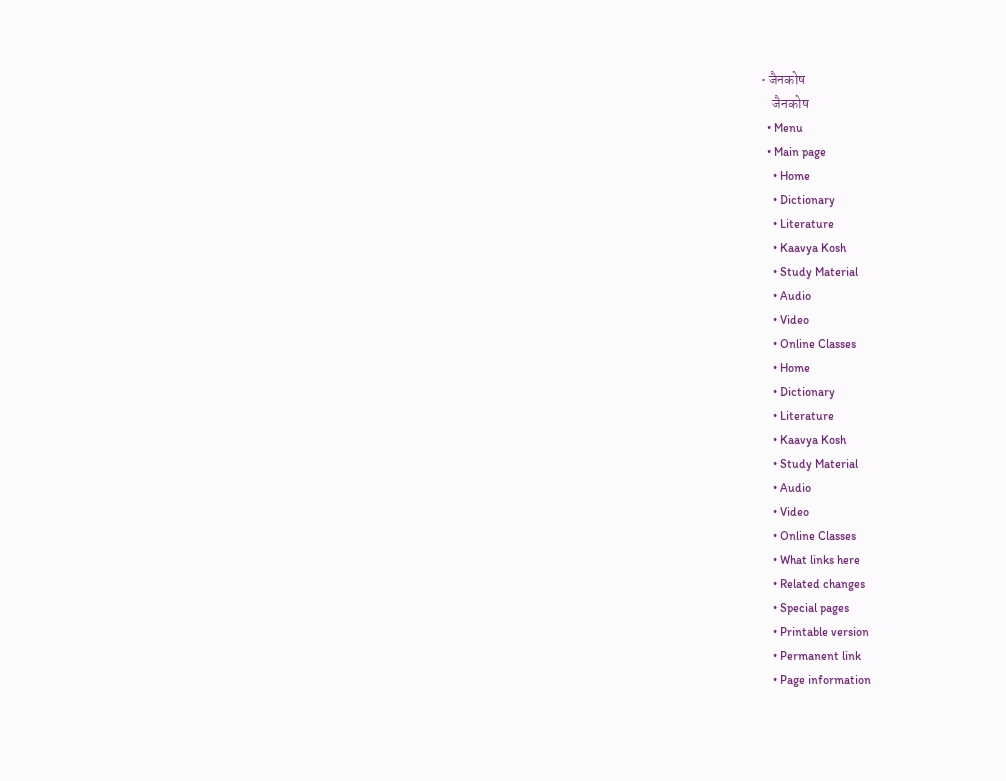• जैनकोष
    जैनकोष
  • Menu
  • Main page
    • Home
    • Dictionary
    • Literature
    • Kaavya Kosh
    • Study Material
    • Audio
    • Video
    • Online Classes
    • Home
    • Dictionary
    • Literature
    • Kaavya Kosh
    • Study Material
    • Audio
    • Video
    • Online Classes
    • What links here
    • Related changes
    • Special pages
    • Printable version
    • Permanent link
    • Page information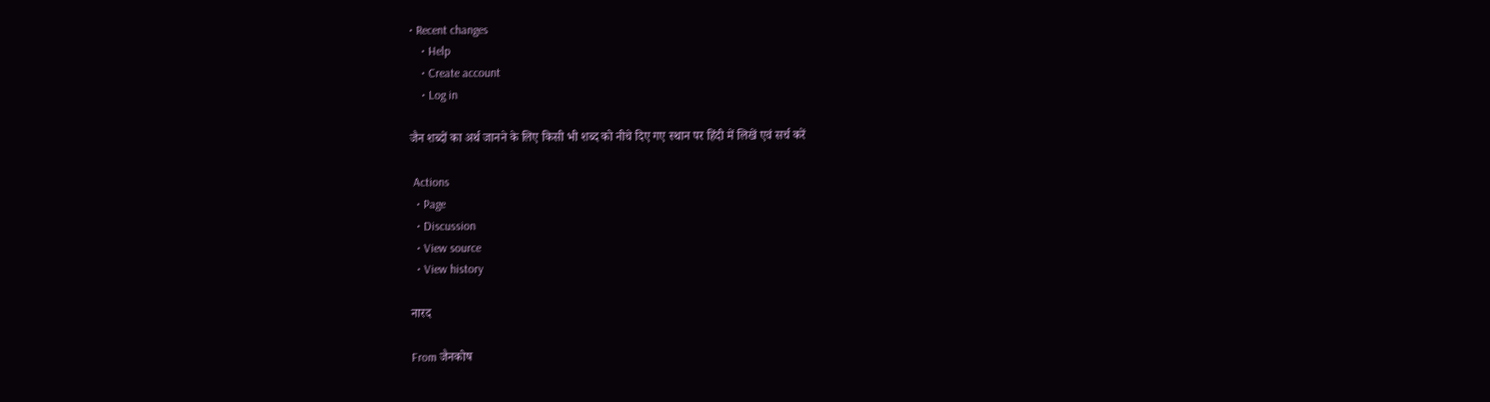• Recent changes
    • Help
    • Create account
    • Log in

जैन शब्दों का अर्थ जानने के लिए किसी भी शब्द को नीचे दिए गए स्थान पर हिंदी में लिखें एवं सर्च करें

 Actions
  • Page
  • Discussion
  • View source
  • View history

नारद

From जैनकोष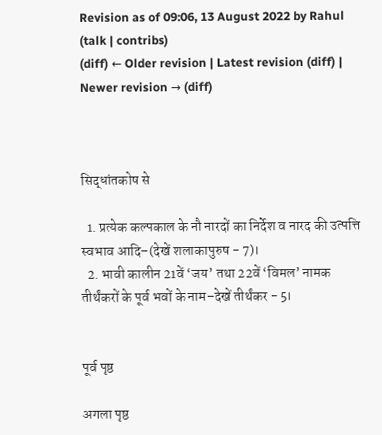Revision as of 09:06, 13 August 2022 by Rahul (talk | contribs)
(diff) ← Older revision | Latest revision (diff) | Newer revision → (diff)



सिद्धांतकोष से

  1. प्रत्येक कल्पकाल के नौ नारदों का निर्देश व नारद की उत्पत्ति स्वभाव आदि–(देखें शलाकापुरुष - 7)।
  2. भावी कालीन 21वें ‘जय’ तथा 22वें ‘विमल’ नामक तीर्थंकरों के पूर्व भवों के नाम–देखें तीर्थंकर - 5।


पूर्व पृष्ठ

अगला पृष्ठ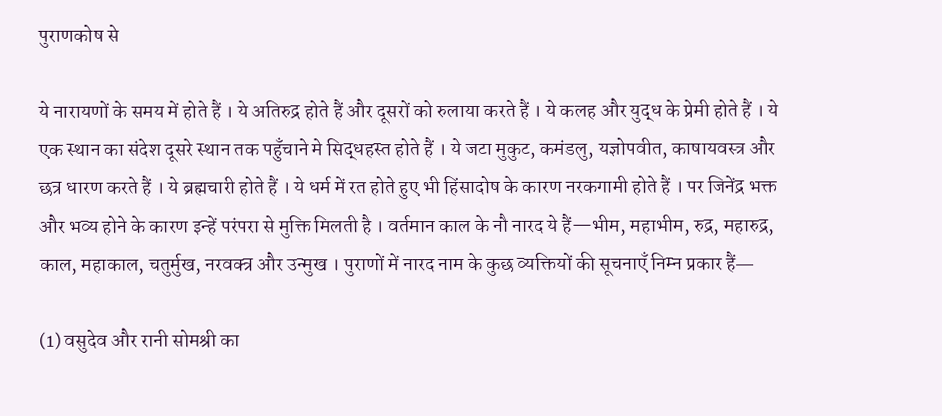पुराणकोष से

ये नारायणों के समय में होते हैं । ये अतिरुद्र होते हैं और दूसरों को रुलाया करते हैं । ये कलह और युद्ध के प्रेमी होते हैं । ये एक स्थान का संदेश दूसरे स्थान तक पहुँचाने मे सिद्धहस्त होते हैं । ये जटा मुकुट, कमंडलु, यज्ञोपवीत, काषायवस्त्र और छत्र धारण करते हैं । ये ब्रह्मचारी होते हैं । ये धर्म में रत होते हुए भी हिंसादोष के कारण नरकगामी होते हैं । पर जिनेंद्र भक्त और भव्य होने के कारण इन्हें परंपरा से मुक्ति मिलती है । वर्तमान काल के नौ नारद ये हैं—भीम, महाभीम, रुद्र, महारुद्र, काल, महाकाल, चतुर्मुख, नरवक्त्र और उन्मुख । पुराणों में नारद नाम के कुछ व्यक्तियों की सूचनाएँ निम्न प्रकार हैं―

(1) वसुदेव और रानी सोमश्री का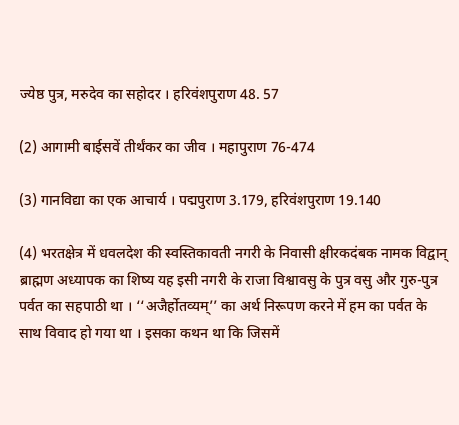ज्येष्ठ पुत्र, मरुदेव का सहोदर । हरिवंशपुराण 48. 57

(2) आगामी बाईसवें तीर्थंकर का जीव । महापुराण 76-474

(3) गानविद्या का एक आचार्य । पद्मपुराण 3.179, हरिवंशपुराण 19.140

(4) भरतक्षेत्र में धवलदेश की स्वस्तिकावती नगरी के निवासी क्षीरकदंबक नामक विद्वान् ब्राह्मण अध्यापक का शिष्य यह इसी नगरी के राजा विश्वावसु के पुत्र वसु और गुरु-पुत्र पर्वत का सहपाठी था । ‘‘अजैर्होतव्यम्’’ का अर्थ निरूपण करने में हम का पर्वत के साथ विवाद हो गया था । इसका कथन था कि जिसमें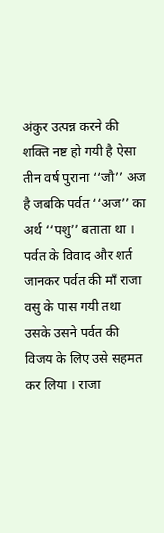अंकुर उत्पन्न करने की शक्ति नष्ट हो गयी है ऐसा तीन वर्ष पुराना ‘‘जौ’’ अज है जबकि पर्वत ‘‘अज’’ का अर्थ ‘‘पशु’’ बताता था । पर्वत के विवाद और शर्त जानकर पर्वत की माँ राजा वसु के पास गयी तथा उसके उसने पर्वत की विजय के लिए उसे सहमत कर लिया । राजा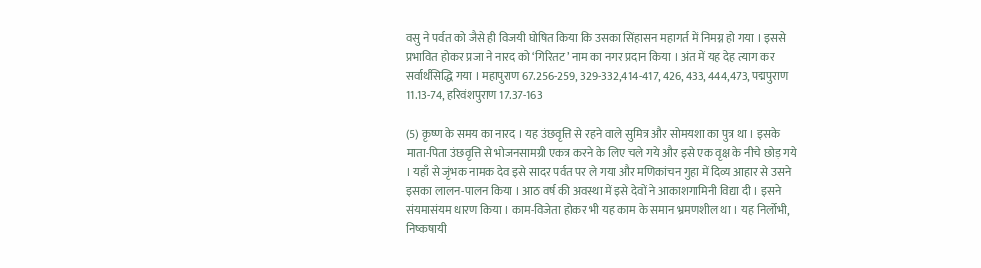वसु ने पर्वत को जैसे ही विजयी घोषित किया कि उसका सिंहासन महागर्त में निमग्न हो गया । इससे प्रभावित होकर प्रजा ने नारद को ‘गिरितट’ नाम का नगर प्रदान किया । अंत में यह देह त्याग कर सर्वार्थसिद्धि गया । महापुराण 67.256-259, 329-332,414-417, 426, 433, 444,473, पद्मपुराण 11.13-74, हरिवंशपुराण 17.37-163

(5) कृष्ण के समय का नारद । यह उंछवृत्ति से रहने वाले सुमित्र और सोमयशा का पुत्र था । इसके माता-पिता उंछवृत्ति से भोजनसामग्री एकत्र करने के लिए चले गये और इसे एक वृक्ष के नीचे छोड़ गये । यहाँ से जृंभक नामक देव इसे सादर पर्वत पर ले गया और मणिकांचन गुहा में दिव्य आहार से उसने इसका लालन-पालन किया । आठ वर्ष की अवस्था में इसे देवों ने आकाशगामिनी विद्या दी । इसने संयमासंयम धारण किया । काम-विजेता होकर भी यह काम के समान भ्रमणशील था । यह निर्लोभी, निष्कषायी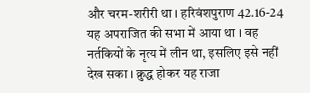और चरम-शरीरी था । हरिवंशपुराण 42.16-24 यह अपराजित की सभा में आया था । वह नर्तकियों के नृत्य में लीन था, इसलिए इसे नहीं देख सका । क्रुद्ध होकर यह राजा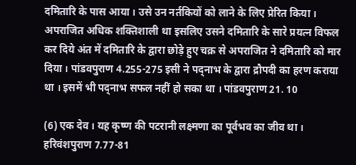दमितारि के पास आया । उसे उन नर्तकियों को लाने के लिए प्रेरित किया । अपराजित अधिक शक्तिशाली था इसलिए उसने दमितारि के सारे प्रयत्न विफल कर दिये अंत में दमितारि के द्वारा छोड़े हुए चक्र से अपराजित ने दमितारि को मार दिया । पांडवपुराण 4.255-275 इसी ने पद्नाभ के द्वारा द्रौपदी का हरण कराया था । इसमें भी पद्नाभ सफल नहीं हो सका था । पांडवपुराण 21. 10

(6) एक देव । यह कृष्ण की पटरानी लक्ष्मणा का पूर्वभव का जीव था । हरिवंशपुराण 7.77-81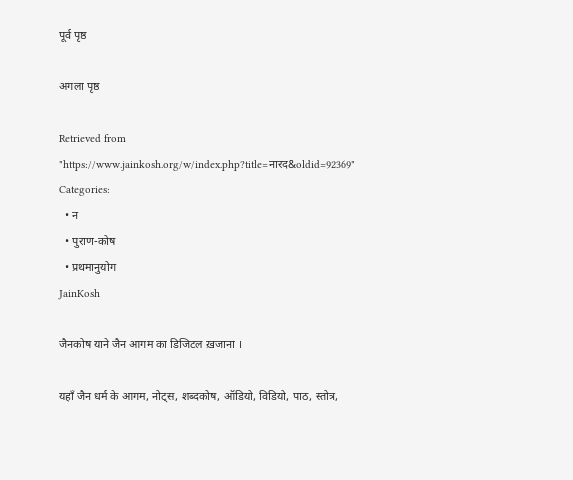पूर्व पृष्ठ

अगला पृष्ठ

Retrieved from "https://www.jainkosh.org/w/index.php?title=नारद&oldid=92369"
Categories:
  • न
  • पुराण-कोष
  • प्रथमानुयोग
JainKosh

जैनकोष याने जैन आगम का डिजिटल ख़जाना ।

यहाँ जैन धर्म के आगम, नोट्स, शब्दकोष, ऑडियो, विडियो, पाठ, स्तोत्र,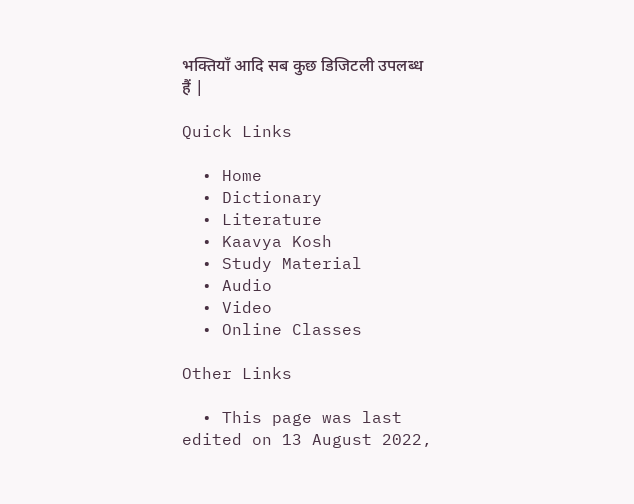भक्तियाँ आदि सब कुछ डिजिटली उपलब्ध हैं |

Quick Links

  • Home
  • Dictionary
  • Literature
  • Kaavya Kosh
  • Study Material
  • Audio
  • Video
  • Online Classes

Other Links

  • This page was last edited on 13 August 2022,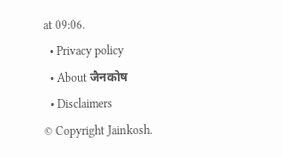at 09:06.
  • Privacy policy
  • About जैनकोष
  • Disclaimers
© Copyright Jainkosh.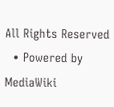All Rights Reserved
  • Powered by MediaWiki